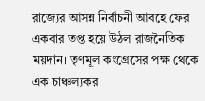রাজ্যের আসন্ন নির্বাচনী আবহে ফের একবার তপ্ত হয়ে উঠল রাজনৈতিক ময়দান। তৃণমূল কংগ্রেসের পক্ষ থেকে এক চাঞ্চল্যকর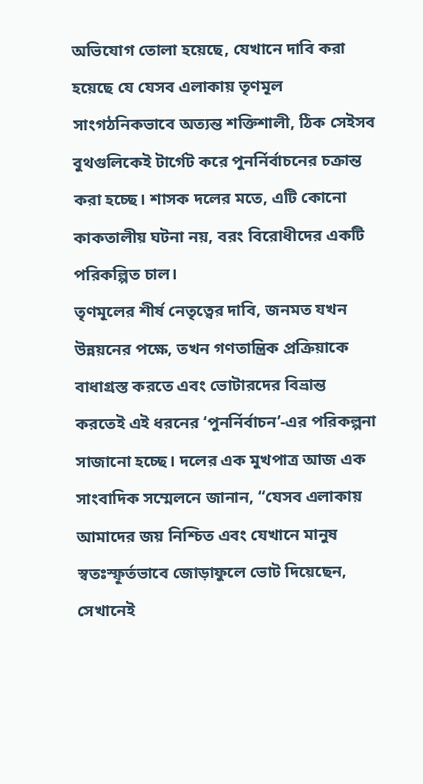অভিযোগ তোলা হয়েছে, যেখানে দাবি করা হয়েছে যে যেসব এলাকায় তৃণমূল সাংগঠনিকভাবে অত্যন্ত শক্তিশালী, ঠিক সেইসব বুথগুলিকেই টার্গেট করে পুনর্নির্বাচনের চক্রান্ত করা হচ্ছে। শাসক দলের মতে, এটি কোনো কাকতালীয় ঘটনা নয়, বরং বিরোধীদের একটি পরিকল্পিত চাল।
তৃণমূলের শীর্ষ নেতৃত্বের দাবি, জনমত যখন উন্নয়নের পক্ষে, তখন গণতান্ত্রিক প্রক্রিয়াকে বাধাগ্রস্ত করতে এবং ভোটারদের বিভ্রান্ত করতেই এই ধরনের ‘পুনর্নির্বাচন’-এর পরিকল্পনা সাজানো হচ্ছে। দলের এক মুখপাত্র আজ এক সাংবাদিক সম্মেলনে জানান, “যেসব এলাকায় আমাদের জয় নিশ্চিত এবং যেখানে মানুষ স্বতঃস্ফূর্তভাবে জোড়াফুলে ভোট দিয়েছেন, সেখানেই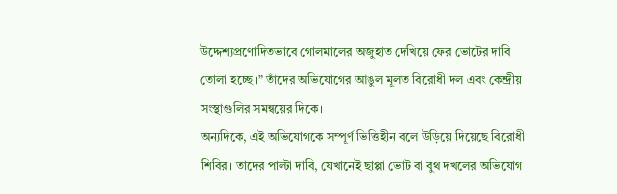উদ্দেশ্যপ্রণোদিতভাবে গোলমালের অজুহাত দেখিয়ে ফের ভোটের দাবি তোলা হচ্ছে।” তাঁদের অভিযোগের আঙুল মূলত বিরোধী দল এবং কেন্দ্রীয় সংস্থাগুলির সমন্বয়ের দিকে।
অন্যদিকে, এই অভিযোগকে সম্পূর্ণ ভিত্তিহীন বলে উড়িয়ে দিয়েছে বিরোধী শিবির। তাদের পাল্টা দাবি, যেখানেই ছাপ্পা ভোট বা বুথ দখলের অভিযোগ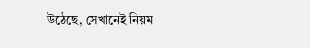উঠেছে, সেখানেই নিয়ম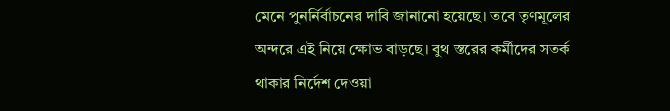মেনে পুনর্নির্বাচনের দাবি জানানো হয়েছে। তবে তৃণমূলের অন্দরে এই নিয়ে ক্ষোভ বাড়ছে। বুথ স্তরের কর্মীদের সতর্ক থাকার নির্দেশ দেওয়া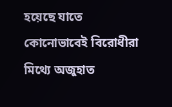হয়েছে যাতে কোনোভাবেই বিরোধীরা মিথ্যে অজুহাত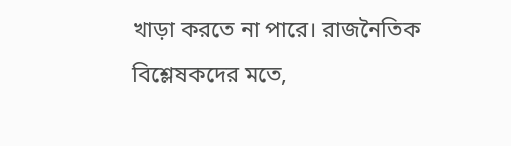খাড়া করতে না পারে। রাজনৈতিক বিশ্লেষকদের মতে,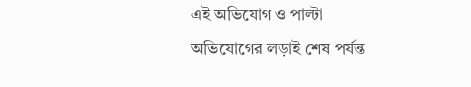এই অভিযোগ ও পাল্টা অভিযোগের লড়াই শেষ পর্যন্ত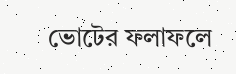ভোটের ফলাফলে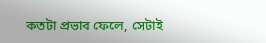কতটা প্রভাব ফেলে, সেটাই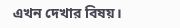এখন দেখার বিষয়।